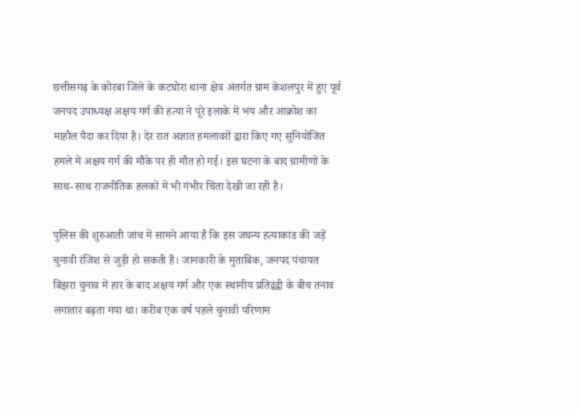छत्तीसगढ़ के कोरबा जिले के कटघोरा थाना क्षेत्र अंतर्गत ग्राम केशलपुर में हुए पूर्व जनपद उपाध्यक्ष अक्षय गर्ग की हत्या ने पूरे इलाके में भय और आक्रोश का माहौल पैदा कर दिया है। देर रात अज्ञात हमलावरों द्वारा किए गए सुनियोजित हमले में अक्षय गर्ग की मौके पर ही मौत हो गई। इस घटना के बाद ग्रामीणों के साथ-साथ राजनीतिक हलकों में भी गंभीर चिंता देखी जा रही है।

पुलिस की शुरुआती जांच में सामने आया है कि इस जघन्य हत्याकांड की जड़ें चुनावी रंजिश से जुड़ी हो सकती हैं। जानकारी के मुताबिक, जनपद पंचायत बिंझरा चुनाव में हार के बाद अक्षय गर्ग और एक स्थानीय प्रतिद्वंद्वी के बीच तनाव लगातार बढ़ता गया था। करीब एक वर्ष पहले चुनावी परिणाम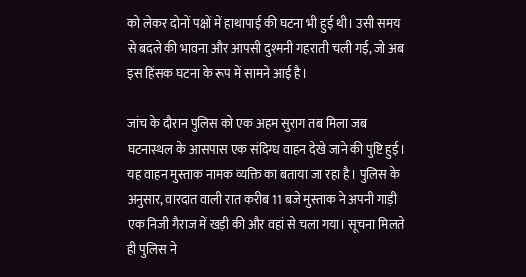को लेकर दोनों पक्षों में हाथापाई की घटना भी हुई थी। उसी समय से बदले की भावना और आपसी दुश्मनी गहराती चली गई, जो अब इस हिंसक घटना के रूप में सामने आई है।

जांच के दौरान पुलिस को एक अहम सुराग तब मिला जब घटनास्थल के आसपास एक संदिग्ध वाहन देखे जाने की पुष्टि हुई। यह वाहन मुस्ताक नामक व्यक्ति का बताया जा रहा है। पुलिस के अनुसार, वारदात वाली रात करीब 11 बजे मुस्ताक ने अपनी गाड़ी एक निजी गैराज में खड़ी की और वहां से चला गया। सूचना मिलते ही पुलिस ने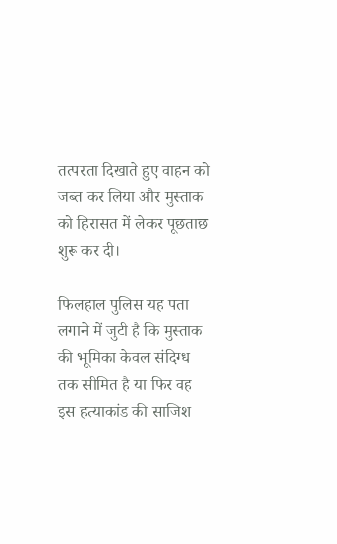तत्परता दिखाते हुए वाहन को जब्त कर लिया और मुस्ताक को हिरासत में लेकर पूछताछ शुरू कर दी।

फिलहाल पुलिस यह पता लगाने में जुटी है कि मुस्ताक की भूमिका केवल संदिग्ध तक सीमित है या फिर वह इस हत्याकांड की साजिश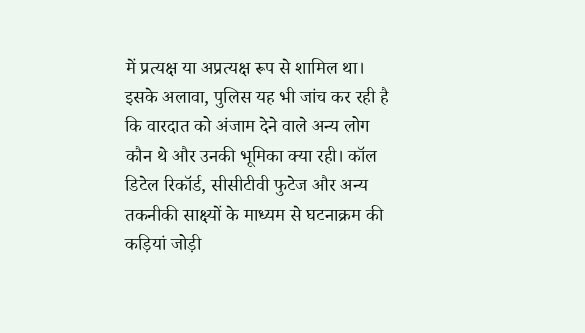में प्रत्यक्ष या अप्रत्यक्ष रूप से शामिल था। इसके अलावा, पुलिस यह भी जांच कर रही है कि वारदात को अंजाम देने वाले अन्य लोग कौन थे और उनकी भूमिका क्या रही। कॉल डिटेल रिकॉर्ड, सीसीटीवी फुटेज और अन्य तकनीकी साक्ष्यों के माध्यम से घटनाक्रम की कड़ियां जोड़ी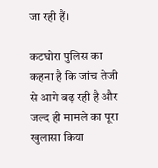जा रही हैं।

कटघोरा पुलिस का कहना है कि जांच तेजी से आगे बढ़ रही है और जल्द ही मामले का पूरा खुलासा किया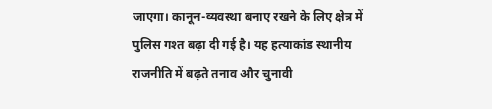जाएगा। कानून-व्यवस्था बनाए रखने के लिए क्षेत्र में पुलिस गश्त बढ़ा दी गई है। यह हत्याकांड स्थानीय राजनीति में बढ़ते तनाव और चुनावी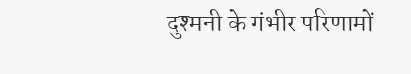दुश्मनी के गंभीर परिणामों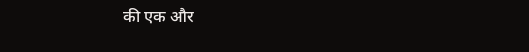की एक और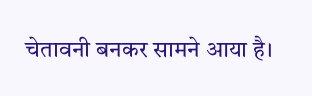चेतावनी बनकर सामने आया है।